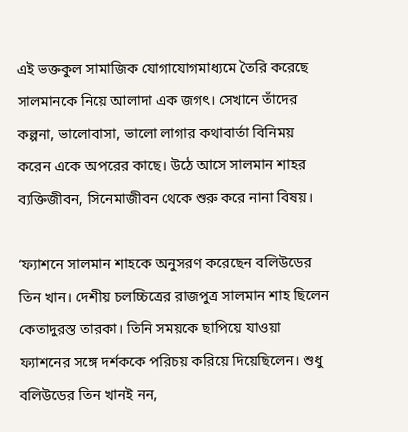এই ভক্তকুল সামাজিক যোগাযোগমাধ্যমে তৈরি করেছে সালমানকে নিয়ে আলাদা এক জগৎ। সেখানে তাঁদের কল্পনা, ভালোবাসা, ভালো লাগার কথাবার্তা বিনিময় করেন একে অপরের কাছে। উঠে আসে সালমান শাহর ব্যক্তিজীবন, সিনেমাজীবন থেকে শুরু করে নানা বিষয়।

‘ফ্যাশনে সালমান শাহকে অনুসরণ করেছেন বলিউডের তিন খান। দেশীয় চলচ্চিত্রের রাজপুত্র সালমান শাহ ছিলেন কেতাদুরস্ত তারকা। তিনি সময়কে ছাপিয়ে যাওয়া ফ্যাশনের সঙ্গে দর্শককে পরিচয় করিয়ে দিয়েছিলেন। শুধু বলিউডের তিন খানই নন,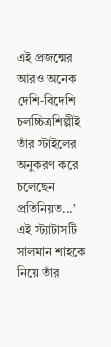এই প্রজন্মের আরও অনেক দেশি-বিদেশি চলচ্চিত্রশিল্পীই তাঁর স্টাইলের অনুকরণ করে চলেছেন প্রতিনিয়ত...’
এই স্ট্যাটাসটি সালমান শাহকে নিয়ে তাঁর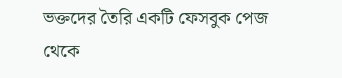ভক্তদের তৈরি একটি ফেসবুক পেজ থেকে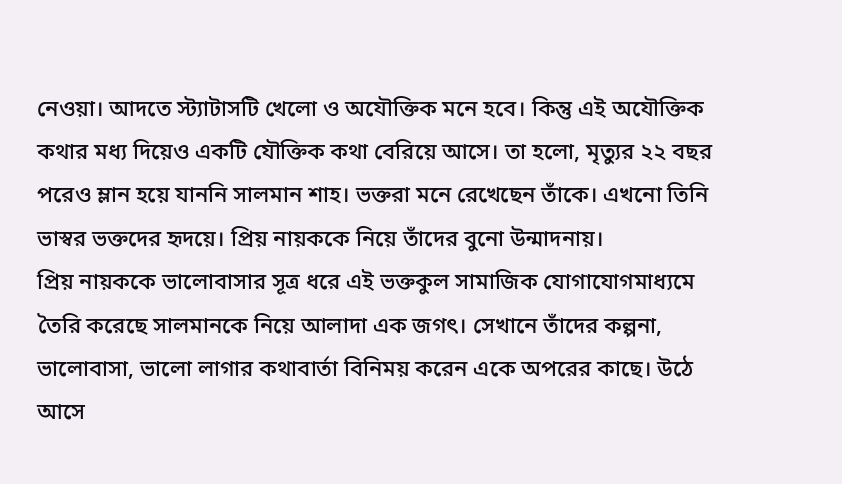নেওয়া। আদতে স্ট্যাটাসটি খেলো ও অযৌক্তিক মনে হবে। কিন্তু এই অযৌক্তিক কথার মধ্য দিয়েও একটি যৌক্তিক কথা বেরিয়ে আসে। তা হলো, মৃত্যুর ২২ বছর পরেও ম্লান হয়ে যাননি সালমান শাহ। ভক্তরা মনে রেখেছেন তাঁকে। এখনো তিনি ভাস্বর ভক্তদের হৃদয়ে। প্রিয় নায়ককে নিয়ে তাঁদের বুনো উন্মাদনায়।
প্রিয় নায়ককে ভালোবাসার সূত্র ধরে এই ভক্তকুল সামাজিক যোগাযোগমাধ্যমে তৈরি করেছে সালমানকে নিয়ে আলাদা এক জগৎ। সেখানে তাঁদের কল্পনা, ভালোবাসা, ভালো লাগার কথাবার্তা বিনিময় করেন একে অপরের কাছে। উঠে আসে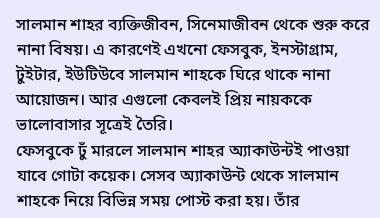সালমান শাহর ব্যক্তিজীবন, সিনেমাজীবন থেকে শুরু করে নানা বিষয়। এ কারণেই এখনো ফেসবুক, ইনস্টাগ্রাম, টুইটার, ইউটিউবে সালমান শাহকে ঘিরে থাকে নানা আয়োজন। আর এগুলো কেবলই প্রিয় নায়ককে ভালোবাসার সূত্রেই তৈরি।
ফেসবুকে ঢুঁ মারলে সালমান শাহর অ্যাকাউন্টই পাওয়া যাবে গোটা কয়েক। সেসব অ্যাকাউন্ট থেকে সালমান শাহকে নিয়ে বিভিন্ন সময় পোস্ট করা হয়। তাঁর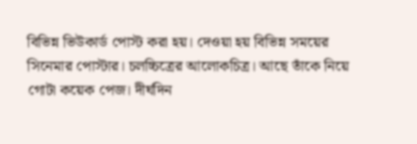বিভিন্ন ভিউকার্ড পোস্ট করা হয়। দেওয়া হয় বিভিন্ন সময়ের সিনেমার পোস্টার। চলচ্চিত্রের আলোকচিত্র। আছে তাঁকে নিয়ে গোটা কয়েক পেজ। দীর্ঘদিন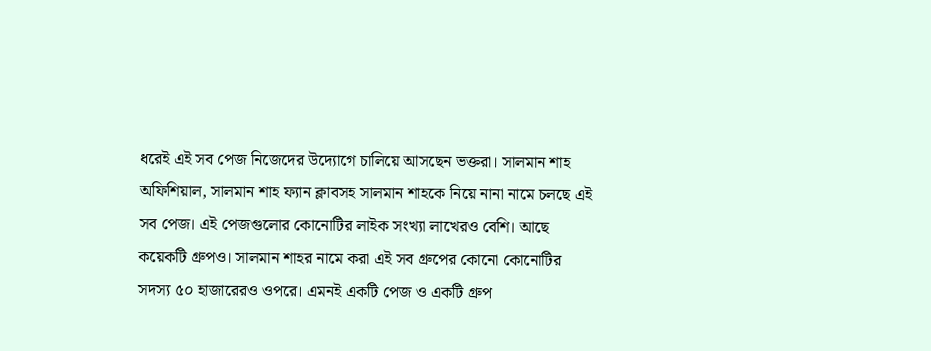ধরেই এই সব পেজ নিজেদের উদ্যোগে চালিয়ে আসছেন ভক্তরা। সালমান শাহ অফিশিয়াল, সালমান শাহ ফ্যান ক্লাবসহ সালমান শাহকে নিয়ে নানা নামে চলছে এই সব পেজ। এই পেজগুলোর কোনোটির লাইক সংখ্যা লাখেরও বেশি। আছে কয়েকটি গ্রুপও। সালমান শাহর নামে করা এই সব গ্রুপের কোনো কোনোটির সদস্য ৫০ হাজারেরও ওপরে। এমনই একটি পেজ ও একটি গ্রুপ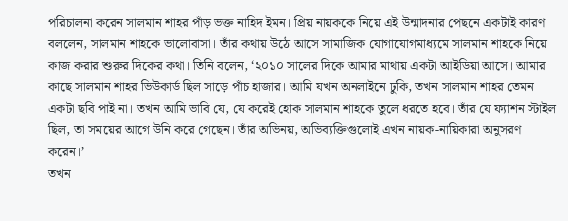পরিচালনা করেন সালমান শাহর পাঁড় ভক্ত নাহিদ ইমন। প্রিয় নায়ককে নিয়ে এই উন্মাদনার পেছনে একটাই কারণ বললেন, সালমান শাহকে ভালোবাসা। তাঁর কথায় উঠে আসে সামাজিক যোগাযোগমাধ্যমে সালমান শাহকে নিয়ে কাজ করার শুরুর দিকের কথা। তিনি বলেন, ‘২০১০ সালের দিকে আমার মাথায় একটা আইডিয়া আসে। আমার কাছে সালমান শাহর ভিউকার্ড ছিল সাড়ে পাঁচ হাজার। আমি যখন অনলাইনে ঢুকি, তখন সালমান শাহর তেমন একটা ছবি পাই না। তখন আমি ভাবি যে, যে করেই হোক সালমান শাহকে তুলে ধরতে হবে। তাঁর যে ফ্যাশন স্টাইল ছিল, তা সময়ের আগে উনি করে গেছেন। তাঁর অভিনয়, অভিব্যক্তিগুলোই এখন নায়ক-নায়িকারা অনুসরণ করেন।’
তখন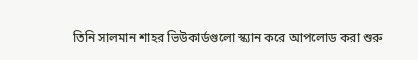তিনি সালমান শাহর ভিউকার্ডগুলো স্ক্যান করে আপলোড করা শুরু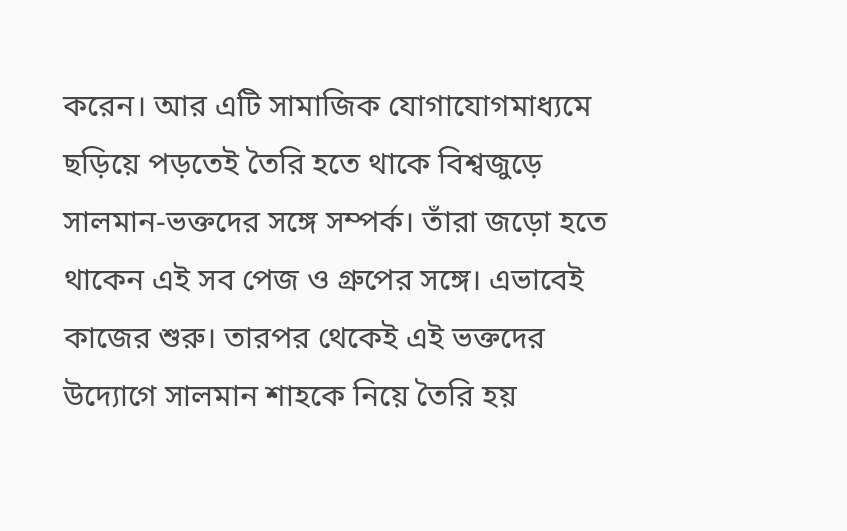করেন। আর এটি সামাজিক যোগাযোগমাধ্যমে ছড়িয়ে পড়তেই তৈরি হতে থাকে বিশ্বজুড়ে সালমান-ভক্তদের সঙ্গে সম্পর্ক। তাঁরা জড়ো হতে থাকেন এই সব পেজ ও গ্রুপের সঙ্গে। এভাবেই কাজের শুরু। তারপর থেকেই এই ভক্তদের উদ্যোগে সালমান শাহকে নিয়ে তৈরি হয়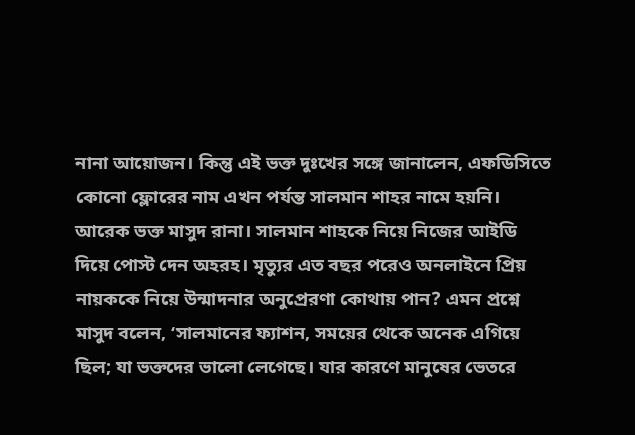নানা আয়োজন। কিন্তু এই ভক্ত দুঃখের সঙ্গে জানালেন, এফডিসিতে কোনো ফ্লোরের নাম এখন পর্যন্ত সালমান শাহর নামে হয়নি।
আরেক ভক্ত মাসুদ রানা। সালমান শাহকে নিয়ে নিজের আইডি দিয়ে পোস্ট দেন অহরহ। মৃত্যুর এত বছর পরেও অনলাইনে প্রিয় নায়ককে নিয়ে উন্মাদনার অনুপ্রেরণা কোথায় পান? এমন প্রশ্নে মাসুদ বলেন, ‘সালমানের ফ্যাশন, সময়ের থেকে অনেক এগিয়ে ছিল; যা ভক্তদের ভালো লেগেছে। যার কারণে মানুষের ভেতরে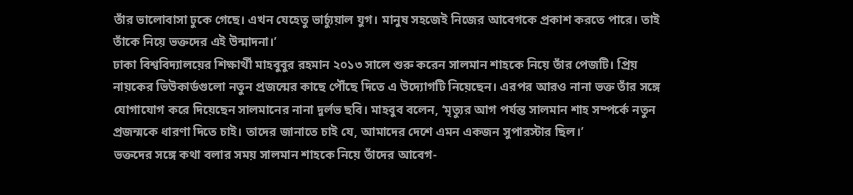তাঁর ভালোবাসা ঢুকে গেছে। এখন যেহেতু ভার্চ্যুয়াল যুগ। মানুষ সহজেই নিজের আবেগকে প্রকাশ করতে পারে। তাই তাঁকে নিয়ে ভক্তদের এই উন্মাদনা।’
ঢাকা বিশ্ববিদ্যালয়ের শিক্ষার্থী মাহবুবুর রহমান ২০১৩ সালে শুরু করেন সালমান শাহকে নিয়ে তাঁর পেজটি। প্রিয় নায়কের ভিউকার্ডগুলো নতুন প্রজন্মের কাছে পৌঁছে দিতে এ উদ্যোগটি নিয়েছেন। এরপর আরও নানা ভক্ত তাঁর সঙ্গে যোগাযোগ করে দিয়েছেন সালমানের নানা দুর্লভ ছবি। মাহবুব বলেন, ‘মৃত্যুর আগ পর্যন্ত সালমান শাহ সম্পর্কে নতুন প্রজন্মকে ধারণা দিতে চাই। তাদের জানাতে চাই যে, আমাদের দেশে এমন একজন সুপারস্টার ছিল।’
ভক্তদের সঙ্গে কথা বলার সময় সালমান শাহকে নিয়ে তাঁদের আবেগ-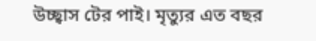উচ্ছ্বাস টের পাই। মৃত্যুর এত বছর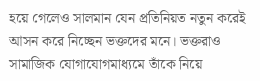হয়ে গেলেও সালমান যেন প্রতিনিয়ত নতুন করেই আসন করে নিচ্ছেন ভক্তদের মনে। ভক্তরাও সামাজিক যোগাযোগমাধ্যমে তাঁকে নিয়ে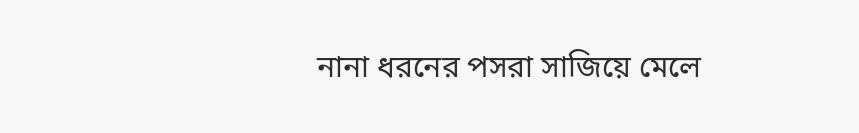নানা ধরনের পসরা সাজিয়ে মেলে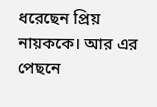ধরেছেন প্রিয় নায়ককে। আর এর পেছনে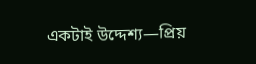একটাই উদ্দেশ্য—প্রিয়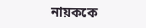নায়ককে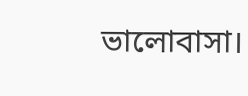ভালোবাসা।